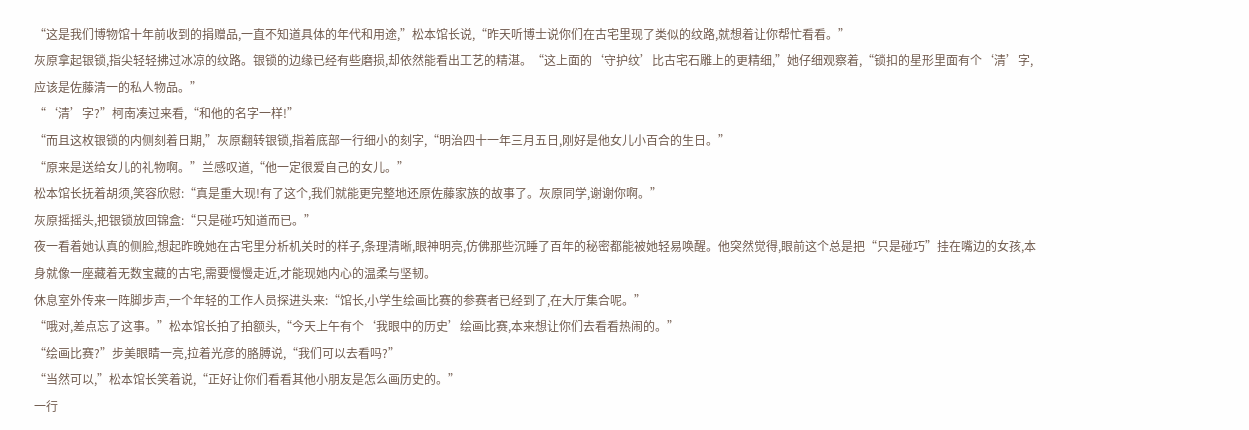“这是我们博物馆十年前收到的捐赠品,一直不知道具体的年代和用途,”松本馆长说,“昨天听博士说你们在古宅里现了类似的纹路,就想着让你帮忙看看。”
灰原拿起银锁,指尖轻轻拂过冰凉的纹路。银锁的边缘已经有些磨损,却依然能看出工艺的精湛。“这上面的‘守护纹’比古宅石雕上的更精细,”她仔细观察着,“锁扣的星形里面有个‘清’字,应该是佐藤清一的私人物品。”
“‘清’字?”柯南凑过来看,“和他的名字一样!”
“而且这枚银锁的内侧刻着日期,”灰原翻转银锁,指着底部一行细小的刻字,“明治四十一年三月五日,刚好是他女儿小百合的生日。”
“原来是送给女儿的礼物啊。”兰感叹道,“他一定很爱自己的女儿。”
松本馆长抚着胡须,笑容欣慰:“真是重大现!有了这个,我们就能更完整地还原佐藤家族的故事了。灰原同学,谢谢你啊。”
灰原摇摇头,把银锁放回锦盒:“只是碰巧知道而已。”
夜一看着她认真的侧脸,想起昨晚她在古宅里分析机关时的样子,条理清晰,眼神明亮,仿佛那些沉睡了百年的秘密都能被她轻易唤醒。他突然觉得,眼前这个总是把“只是碰巧”挂在嘴边的女孩,本身就像一座藏着无数宝藏的古宅,需要慢慢走近,才能现她内心的温柔与坚韧。
休息室外传来一阵脚步声,一个年轻的工作人员探进头来:“馆长,小学生绘画比赛的参赛者已经到了,在大厅集合呢。”
“哦对,差点忘了这事。”松本馆长拍了拍额头,“今天上午有个‘我眼中的历史’绘画比赛,本来想让你们去看看热闹的。”
“绘画比赛?”步美眼睛一亮,拉着光彦的胳膊说,“我们可以去看吗?”
“当然可以,”松本馆长笑着说,“正好让你们看看其他小朋友是怎么画历史的。”
一行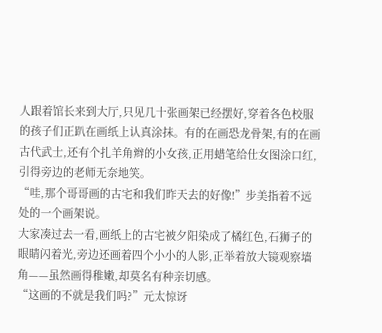人跟着馆长来到大厅,只见几十张画架已经摆好,穿着各色校服的孩子们正趴在画纸上认真涂抹。有的在画恐龙骨架,有的在画古代武士,还有个扎羊角辫的小女孩,正用蜡笔给仕女图涂口红,引得旁边的老师无奈地笑。
“哇,那个哥哥画的古宅和我们昨天去的好像!”步美指着不远处的一个画架说。
大家凑过去一看,画纸上的古宅被夕阳染成了橘红色,石狮子的眼睛闪着光,旁边还画着四个小小的人影,正举着放大镜观察墙角——虽然画得稚嫩,却莫名有种亲切感。
“这画的不就是我们吗?”元太惊讶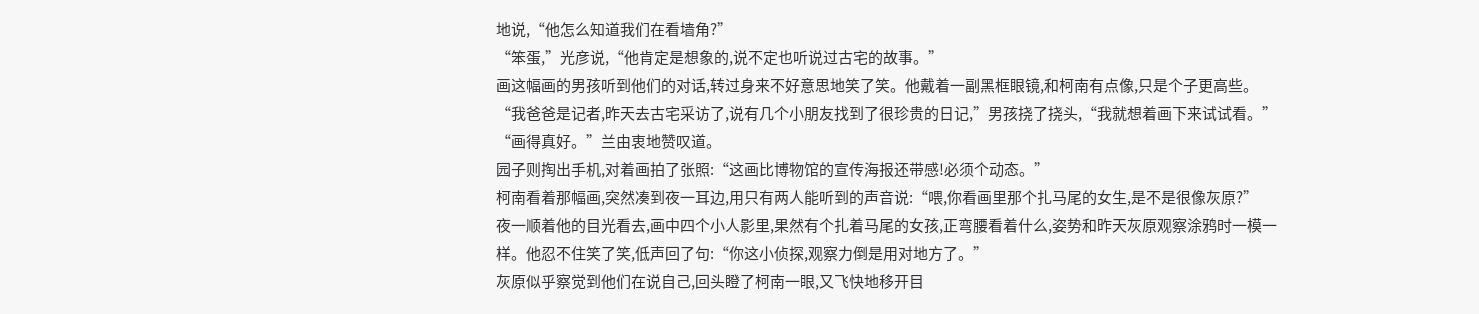地说,“他怎么知道我们在看墙角?”
“笨蛋,”光彦说,“他肯定是想象的,说不定也听说过古宅的故事。”
画这幅画的男孩听到他们的对话,转过身来不好意思地笑了笑。他戴着一副黑框眼镜,和柯南有点像,只是个子更高些。“我爸爸是记者,昨天去古宅采访了,说有几个小朋友找到了很珍贵的日记,”男孩挠了挠头,“我就想着画下来试试看。”
“画得真好。”兰由衷地赞叹道。
园子则掏出手机,对着画拍了张照:“这画比博物馆的宣传海报还带感!必须个动态。”
柯南看着那幅画,突然凑到夜一耳边,用只有两人能听到的声音说:“喂,你看画里那个扎马尾的女生,是不是很像灰原?”
夜一顺着他的目光看去,画中四个小人影里,果然有个扎着马尾的女孩,正弯腰看着什么,姿势和昨天灰原观察涂鸦时一模一样。他忍不住笑了笑,低声回了句:“你这小侦探,观察力倒是用对地方了。”
灰原似乎察觉到他们在说自己,回头瞪了柯南一眼,又飞快地移开目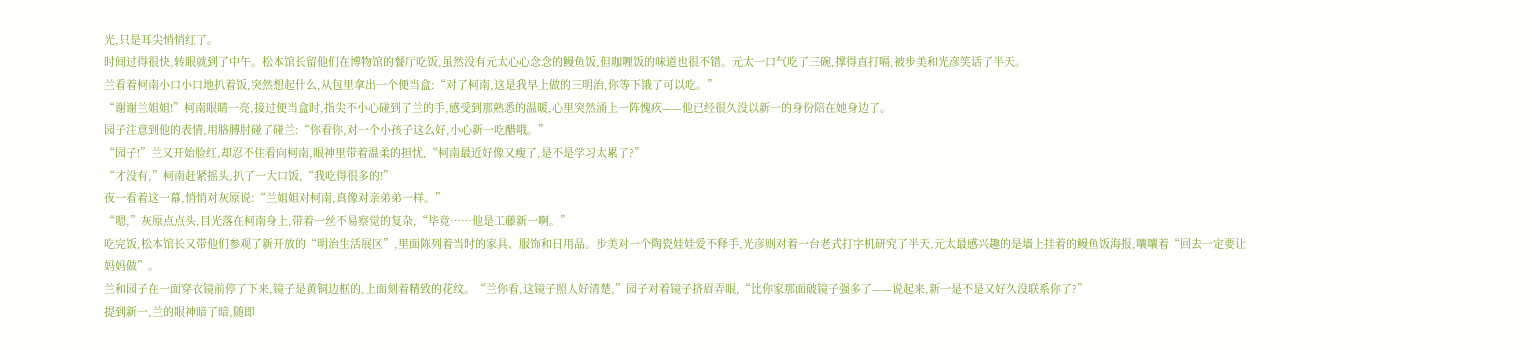光,只是耳尖悄悄红了。
时间过得很快,转眼就到了中午。松本馆长留他们在博物馆的餐厅吃饭,虽然没有元太心心念念的鳗鱼饭,但咖喱饭的味道也很不错。元太一口气吃了三碗,撑得直打嗝,被步美和光彦笑话了半天。
兰看着柯南小口小口地扒着饭,突然想起什么,从包里拿出一个便当盒:“对了柯南,这是我早上做的三明治,你等下饿了可以吃。”
“谢谢兰姐姐!”柯南眼睛一亮,接过便当盒时,指尖不小心碰到了兰的手,感受到那熟悉的温暖,心里突然涌上一阵愧疚——他已经很久没以新一的身份陪在她身边了。
园子注意到他的表情,用胳膊肘碰了碰兰:“你看你,对一个小孩子这么好,小心新一吃醋哦。”
“园子!”兰又开始脸红,却忍不住看向柯南,眼神里带着温柔的担忧,“柯南最近好像又瘦了,是不是学习太累了?”
“才没有,”柯南赶紧摇头,扒了一大口饭,“我吃得很多的!”
夜一看着这一幕,悄悄对灰原说:“兰姐姐对柯南,真像对亲弟弟一样。”
“嗯,”灰原点点头,目光落在柯南身上,带着一丝不易察觉的复杂,“毕竟……他是工藤新一啊。”
吃完饭,松本馆长又带他们参观了新开放的“明治生活展区”,里面陈列着当时的家具、服饰和日用品。步美对一个陶瓷娃娃爱不释手,光彦则对着一台老式打字机研究了半天,元太最感兴趣的是墙上挂着的鳗鱼饭海报,嚷嚷着“回去一定要让妈妈做”。
兰和园子在一面穿衣镜前停了下来,镜子是黄铜边框的,上面刻着精致的花纹。“兰你看,这镜子照人好清楚,”园子对着镜子挤眉弄眼,“比你家那面破镜子强多了——说起来,新一是不是又好久没联系你了?”
提到新一,兰的眼神暗了暗,随即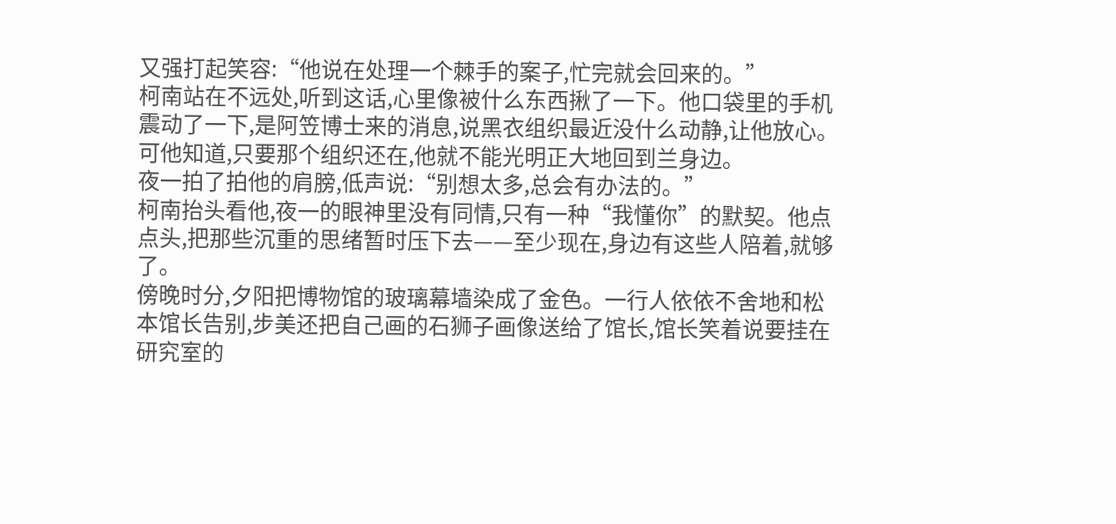又强打起笑容:“他说在处理一个棘手的案子,忙完就会回来的。”
柯南站在不远处,听到这话,心里像被什么东西揪了一下。他口袋里的手机震动了一下,是阿笠博士来的消息,说黑衣组织最近没什么动静,让他放心。可他知道,只要那个组织还在,他就不能光明正大地回到兰身边。
夜一拍了拍他的肩膀,低声说:“别想太多,总会有办法的。”
柯南抬头看他,夜一的眼神里没有同情,只有一种“我懂你”的默契。他点点头,把那些沉重的思绪暂时压下去——至少现在,身边有这些人陪着,就够了。
傍晚时分,夕阳把博物馆的玻璃幕墙染成了金色。一行人依依不舍地和松本馆长告别,步美还把自己画的石狮子画像送给了馆长,馆长笑着说要挂在研究室的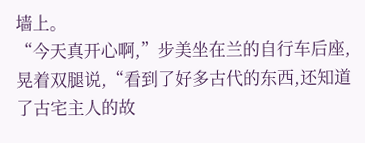墙上。
“今天真开心啊,”步美坐在兰的自行车后座,晃着双腿说,“看到了好多古代的东西,还知道了古宅主人的故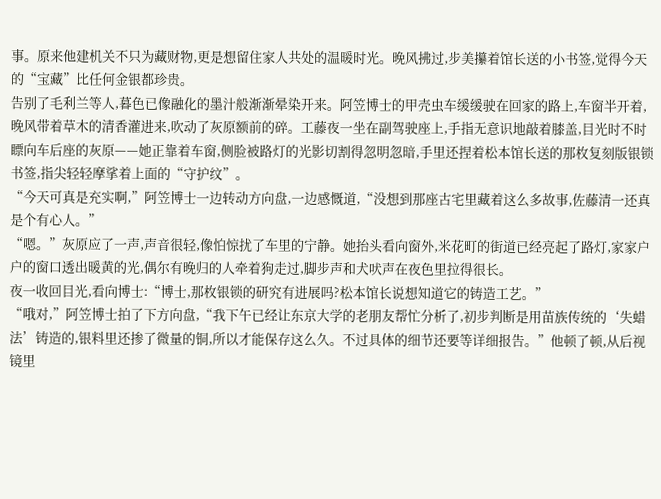事。原来他建机关不只为藏财物,更是想留住家人共处的温暖时光。晚风拂过,步美攥着馆长送的小书签,觉得今天的“宝藏”比任何金银都珍贵。
告别了毛利兰等人,暮色已像融化的墨汁般渐渐晕染开来。阿笠博士的甲壳虫车缓缓驶在回家的路上,车窗半开着,晚风带着草木的清香灌进来,吹动了灰原额前的碎。工藤夜一坐在副驾驶座上,手指无意识地敲着膝盖,目光时不时瞟向车后座的灰原——她正靠着车窗,侧脸被路灯的光影切割得忽明忽暗,手里还捏着松本馆长送的那枚复刻版银锁书签,指尖轻轻摩挲着上面的“守护纹”。
“今天可真是充实啊,”阿笠博士一边转动方向盘,一边感慨道,“没想到那座古宅里藏着这么多故事,佐藤清一还真是个有心人。”
“嗯。”灰原应了一声,声音很轻,像怕惊扰了车里的宁静。她抬头看向窗外,米花町的街道已经亮起了路灯,家家户户的窗口透出暖黄的光,偶尔有晚归的人牵着狗走过,脚步声和犬吠声在夜色里拉得很长。
夜一收回目光,看向博士:“博士,那枚银锁的研究有进展吗?松本馆长说想知道它的铸造工艺。”
“哦对,”阿笠博士拍了下方向盘,“我下午已经让东京大学的老朋友帮忙分析了,初步判断是用苗族传统的‘失蜡法’铸造的,银料里还掺了微量的铜,所以才能保存这么久。不过具体的细节还要等详细报告。”他顿了顿,从后视镜里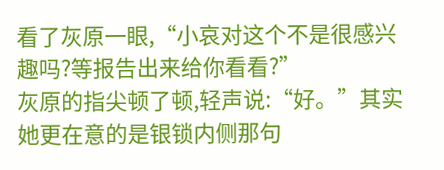看了灰原一眼,“小哀对这个不是很感兴趣吗?等报告出来给你看看?”
灰原的指尖顿了顿,轻声说:“好。”其实她更在意的是银锁内侧那句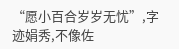“愿小百合岁岁无忧”,字迹娟秀,不像佐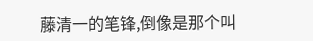藤清一的笔锋,倒像是那个叫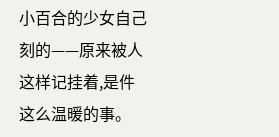小百合的少女自己刻的——原来被人这样记挂着,是件这么温暖的事。